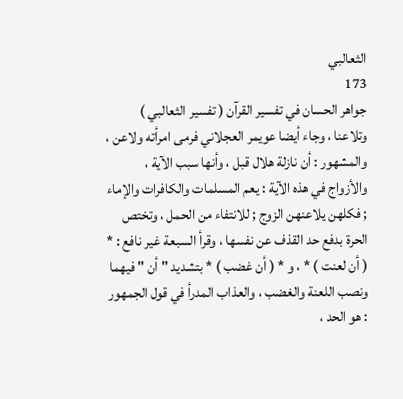الثعالبي
173
جواهر الحسان في تفسير القرآن ( تفسير الثعالبي )
وتلاعنا ، وجاء أيضا عويمر العجلاني فرمى امرأته ولاعن ، والمشهور : أن نازلة هلال قبل ، وأنها سبب الآية ، والأزواج في هذه الآية : يعم المسلمات والكافرات والإماء ; فكلهن يلاعنهن الزوج ; للانتفاء من الحمل ، وتختص الحرة بدفع حد القذف عن نفسها ، وقرأ السبعة غير نافع : * ( أن لعنت ) * ، و * ( أن غضب ) * بتشديد " أن " فيهما ونصب اللعنة والغضب ، والعذاب المدرأ في قول الجمهور : هو الحد ،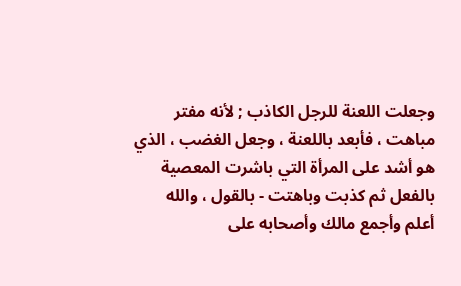وجعلت اللعنة للرجل الكاذب ; لأنه مفتر مباهت ، فأبعد باللعنة ، وجعل الغضب ، الذي هو أشد على المرأة التي باشرت المعصية بالفعل ثم كذبت وباهتت - بالقول ، والله أعلم وأجمع مالك وأصحابه على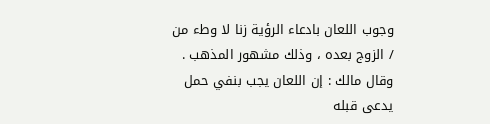وجوب اللعان بادعاء الرؤية زنا لا وطء من / الزوج بعده ، وذلك مشهور المذهب . وقال مالك : إن اللعان يجب بنفي حمل يدعى قبله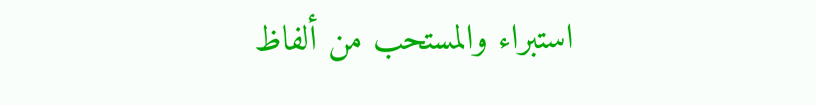استبراء والمستحب من ألفاظ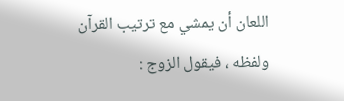اللعان أن يمشي مع ترتيب القرآن ولفظه ، فيقول الزوج :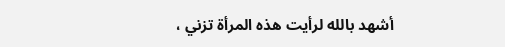أشهد بالله لرأيت هذه المرأة تزني ،